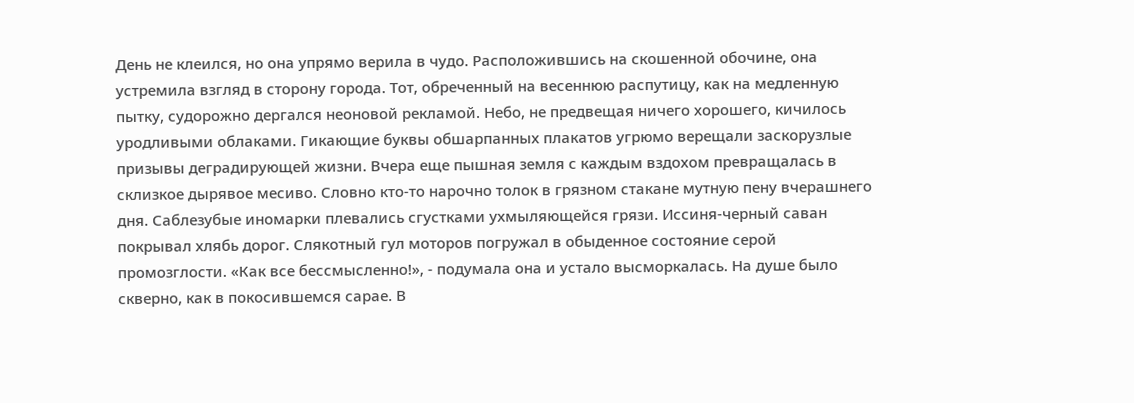День не клеился, но она упрямо верила в чудо. Расположившись на скошенной обочине, она устремила взгляд в сторону города. Тот, обреченный на весеннюю распутицу, как на медленную пытку, судорожно дергался неоновой рекламой. Небо, не предвещая ничего хорошего, кичилось уродливыми облаками. Гикающие буквы обшарпанных плакатов угрюмо верещали заскорузлые призывы деградирующей жизни. Вчера еще пышная земля с каждым вздохом превращалась в склизкое дырявое месиво. Словно кто-то нарочно толок в грязном стакане мутную пену вчерашнего дня. Саблезубые иномарки плевались сгустками ухмыляющейся грязи. Иссиня-черный саван покрывал хлябь дорог. Слякотный гул моторов погружал в обыденное состояние серой промозглости. «Как все бессмысленно!», - подумала она и устало высморкалась. На душе было скверно, как в покосившемся сарае. В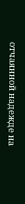отчаянной надежде на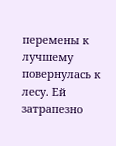перемены к лучшему повернулась к лесу. Ей затрапезно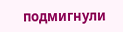подмигнули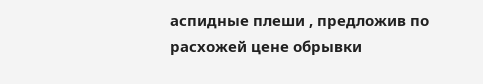аспидные плеши , предложив по расхожей цене обрывки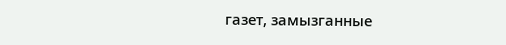газет, замызганные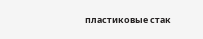пластиковые стак